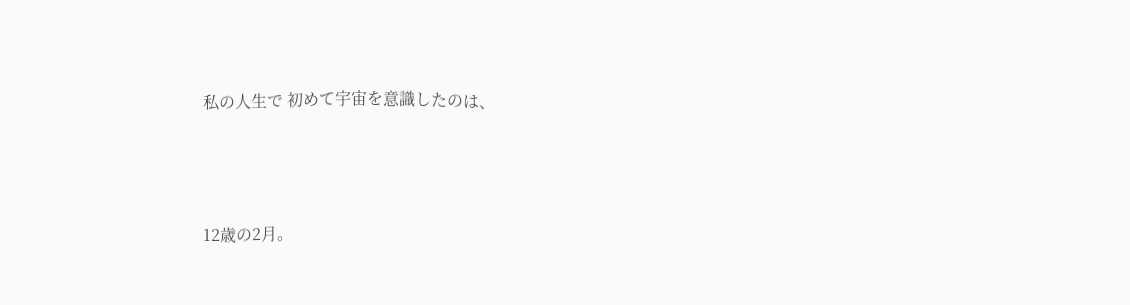私の人生で 初めて宇宙を意識したのは、



12歳の2月。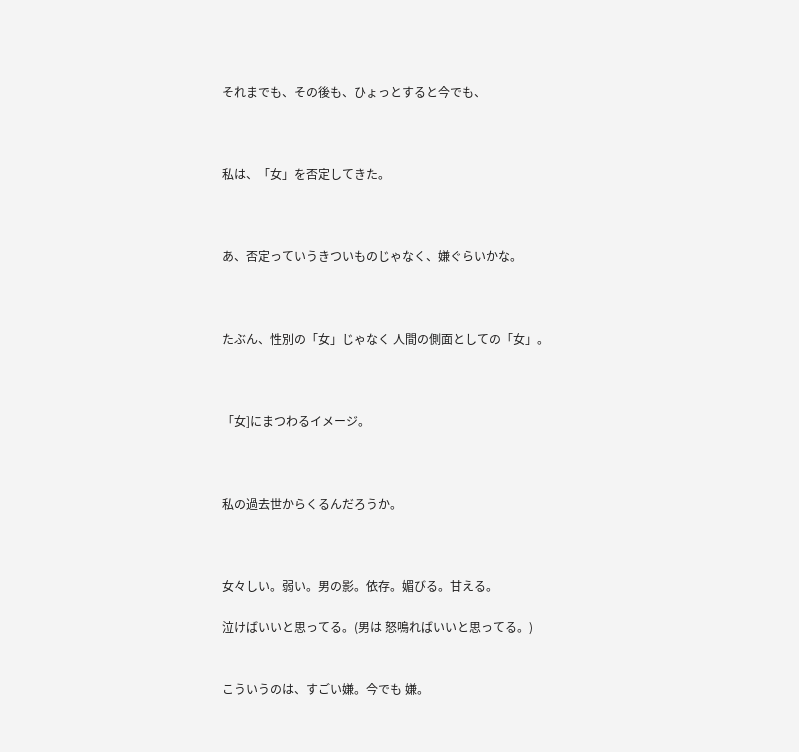それまでも、その後も、ひょっとすると今でも、



私は、「女」を否定してきた。



あ、否定っていうきついものじゃなく、嫌ぐらいかな。



たぶん、性別の「女」じゃなく 人間の側面としての「女」。



「女]にまつわるイメージ。



私の過去世からくるんだろうか。



女々しい。弱い。男の影。依存。媚びる。甘える。

泣けばいいと思ってる。(男は 怒鳴ればいいと思ってる。)


こういうのは、すごい嫌。今でも 嫌。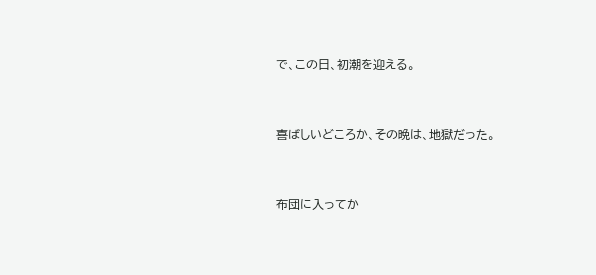で、この日、初潮を迎える。



喜ばしいどころか、その晩は、地獄だった。



布団に入ってか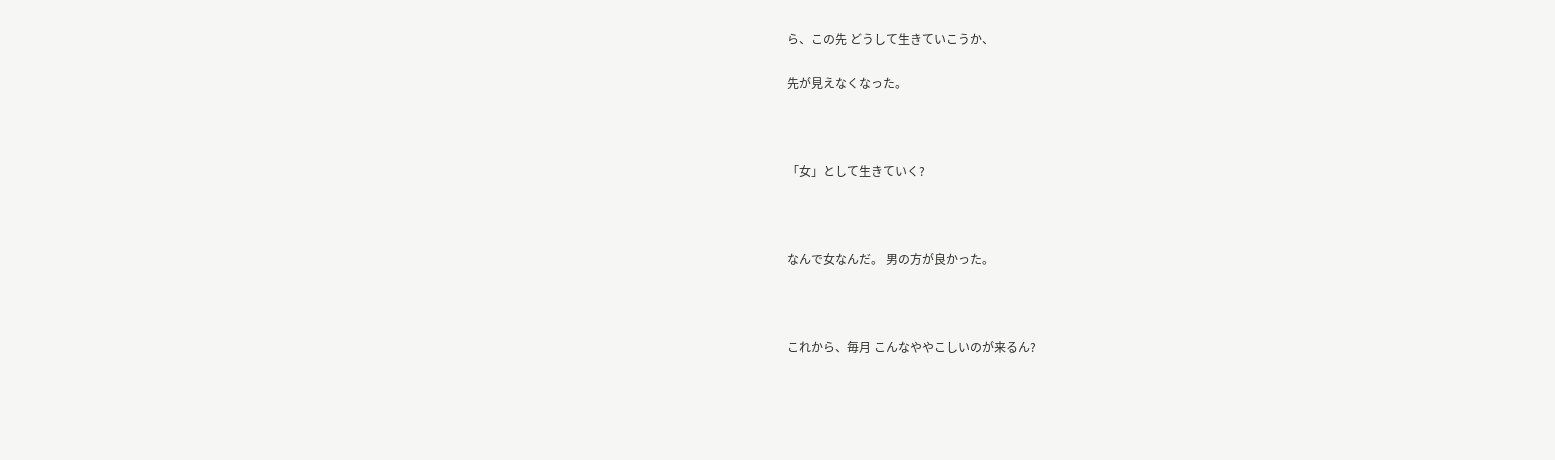ら、この先 どうして生きていこうか、

先が見えなくなった。



「女」として生きていく?



なんで女なんだ。 男の方が良かった。



これから、毎月 こんなややこしいのが来るん?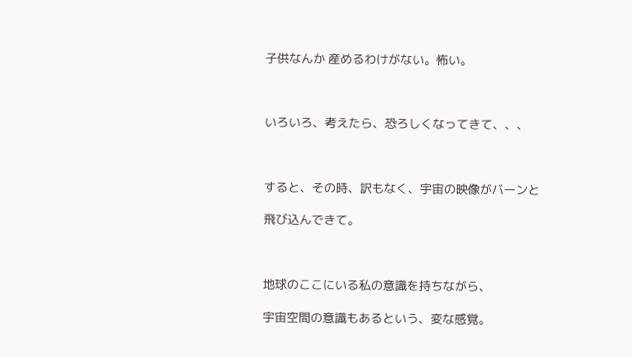子供なんか 産めるわけがない。怖い。



いろいろ、考えたら、恐ろしくなってきて、、、



すると、その時、訳もなく、宇宙の映像がバーンと

飛び込んできて。



地球のここにいる私の意識を持ちながら、

宇宙空間の意識もあるという、変な感覚。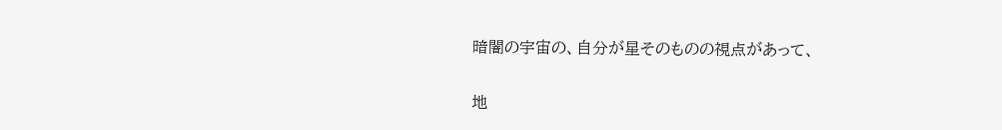暗闇の宇宙の、自分が星そのものの視点があって、

地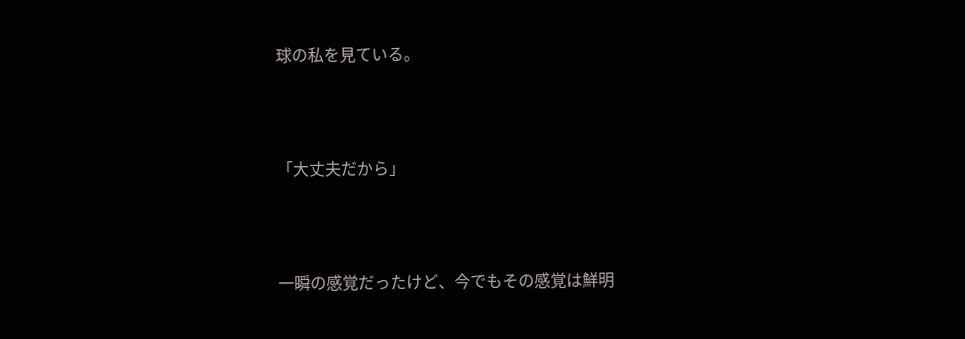球の私を見ている。



「大丈夫だから」



一瞬の感覚だったけど、今でもその感覚は鮮明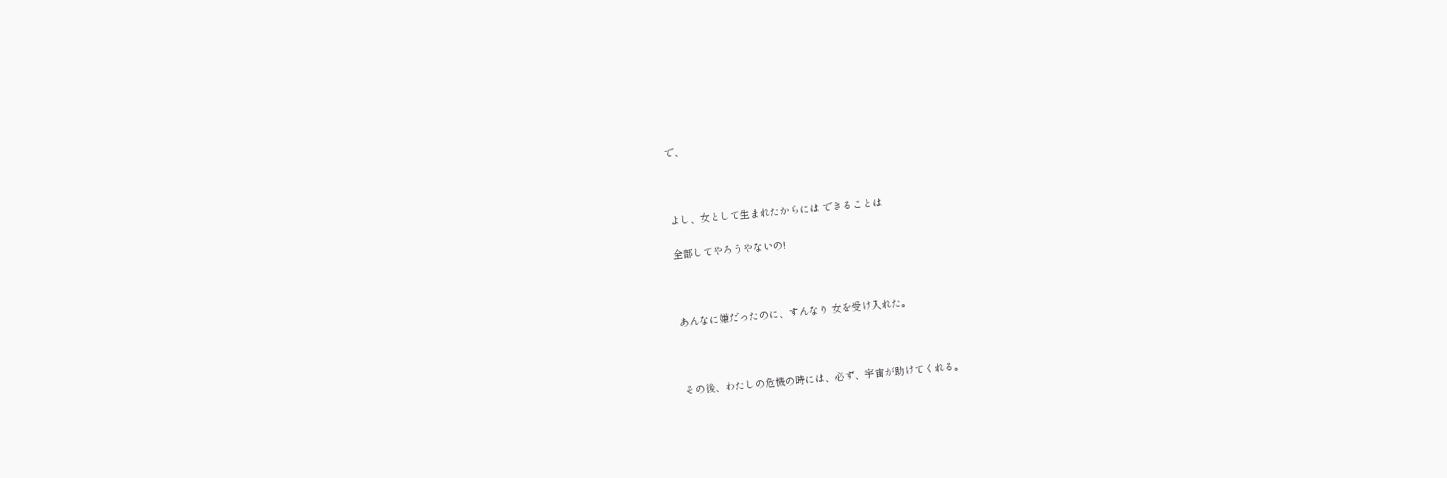で、



よし、女として生まれたからには できることは

全部してやろうやないの!



あんなに嫌だったのに、すんなり 女を受け入れた。



その後、わたしの危機の時には、必ず、宇宙が助けてくれる。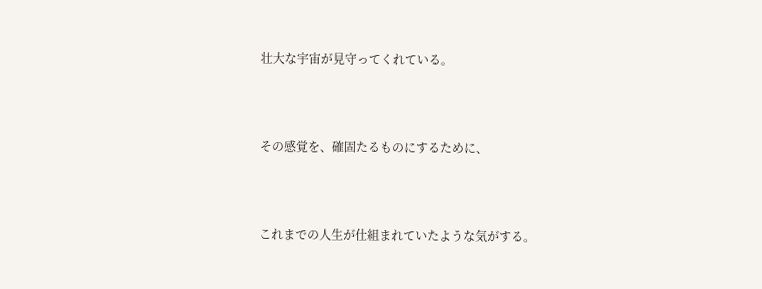壮大な宇宙が見守ってくれている。



その感覚を、確固たるものにするために、



これまでの人生が仕組まれていたような気がする。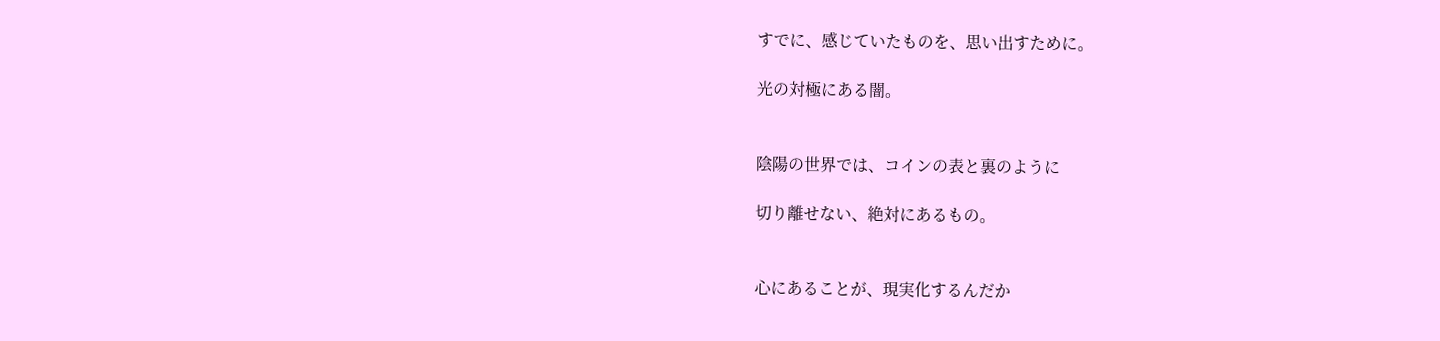すでに、感じていたものを、思い出すために。

光の対極にある闇。


陰陽の世界では、コインの表と裏のように

切り離せない、絶対にあるもの。


心にあることが、現実化するんだか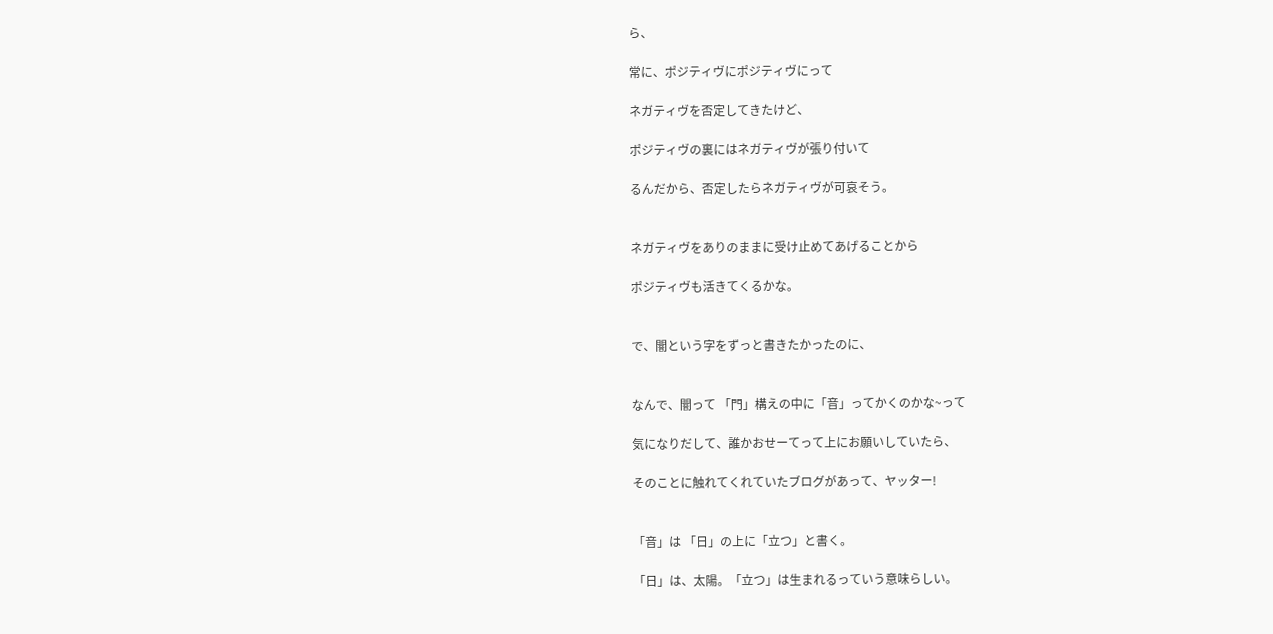ら、

常に、ポジティヴにポジティヴにって

ネガティヴを否定してきたけど、

ポジティヴの裏にはネガティヴが張り付いて

るんだから、否定したらネガティヴが可哀そう。


ネガティヴをありのままに受け止めてあげることから

ポジティヴも活きてくるかな。


で、闇という字をずっと書きたかったのに、


なんで、闇って 「門」構えの中に「音」ってかくのかな~って

気になりだして、誰かおせーてって上にお願いしていたら、

そのことに触れてくれていたブログがあって、ヤッター!


「音」は 「日」の上に「立つ」と書く。

「日」は、太陽。「立つ」は生まれるっていう意味らしい。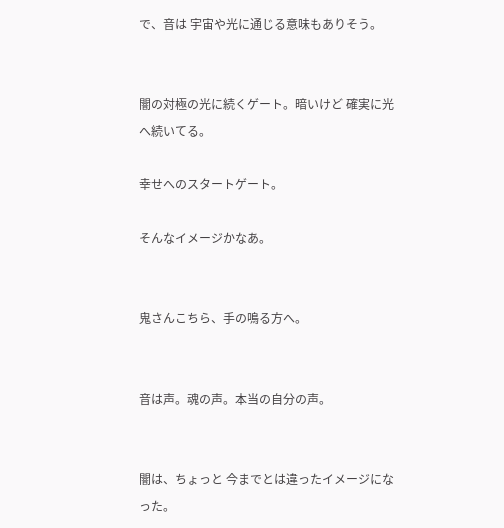で、音は 宇宙や光に通じる意味もありそう。


闇の対極の光に続くゲート。暗いけど 確実に光へ続いてる。

幸せへのスタートゲート。

そんなイメージかなあ。


鬼さんこちら、手の鳴る方へ。


音は声。魂の声。本当の自分の声。


闇は、ちょっと 今までとは違ったイメージになった。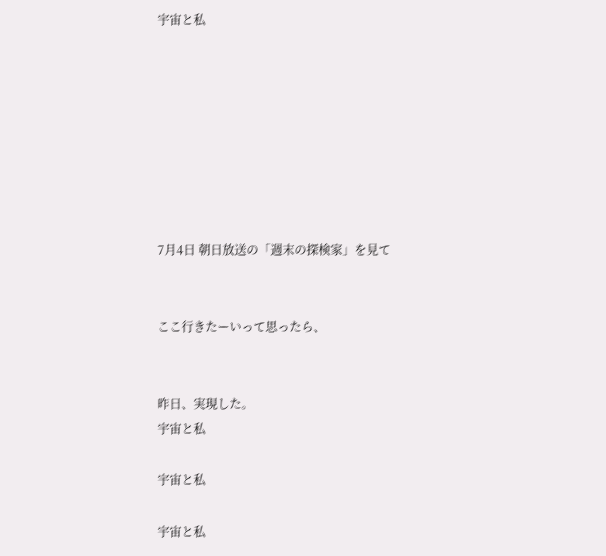宇宙と私








7月4日 朝日放送の「週末の探検家」を見て


ここ行きたーいって思ったら、


昨日、実現した。
宇宙と私

宇宙と私

宇宙と私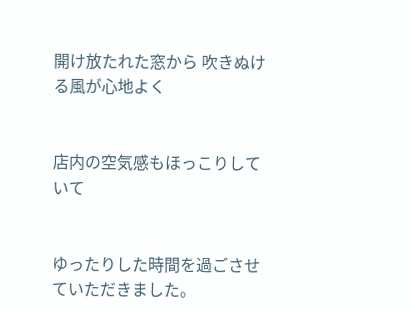開け放たれた窓から 吹きぬける風が心地よく


店内の空気感もほっこりしていて


ゆったりした時間を過ごさせていただきました。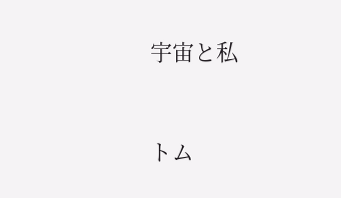宇宙と私



トム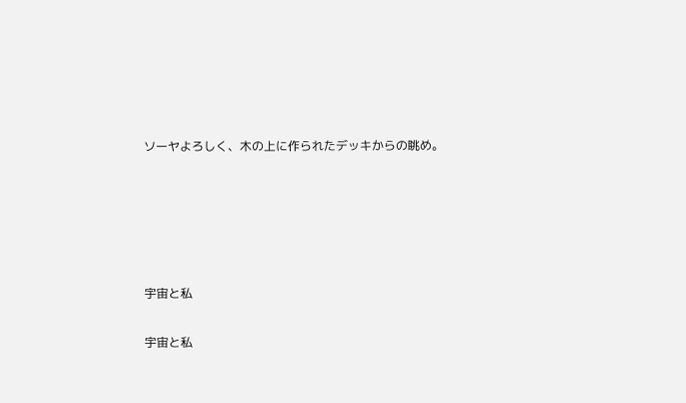ソーヤよろしく、木の上に作られたデッキからの眺め。





宇宙と私

宇宙と私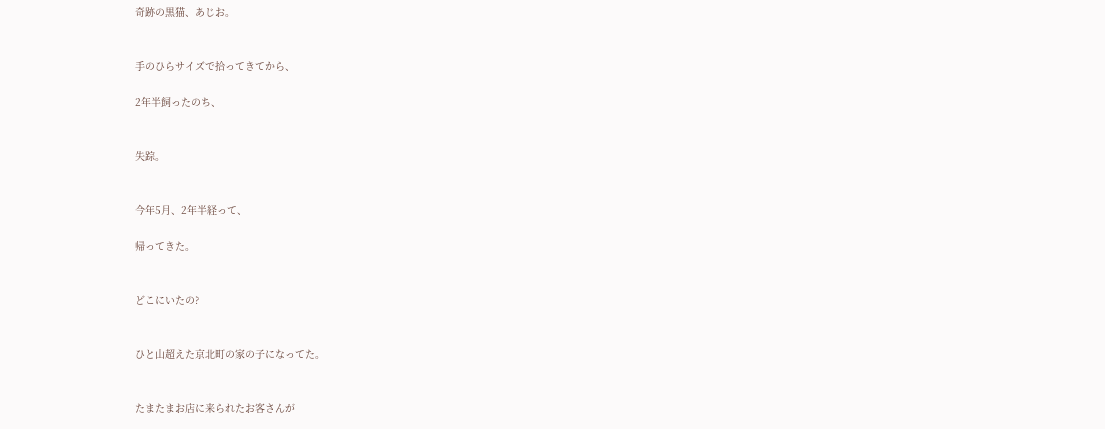奇跡の黒猫、あじお。


手のひらサイズで拾ってきてから、

2年半飼ったのち、


失踪。


今年5月、2年半経って、

帰ってきた。


どこにいたの?


ひと山超えた京北町の家の子になってた。


たまたまお店に来られたお客さんが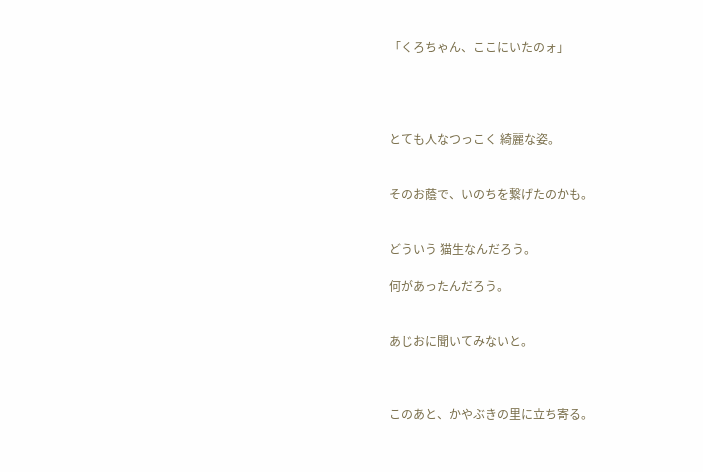「くろちゃん、ここにいたのォ」




とても人なつっこく 綺麗な姿。


そのお蔭で、いのちを繋げたのかも。


どういう 猫生なんだろう。

何があったんだろう。


あじおに聞いてみないと。



このあと、かやぶきの里に立ち寄る。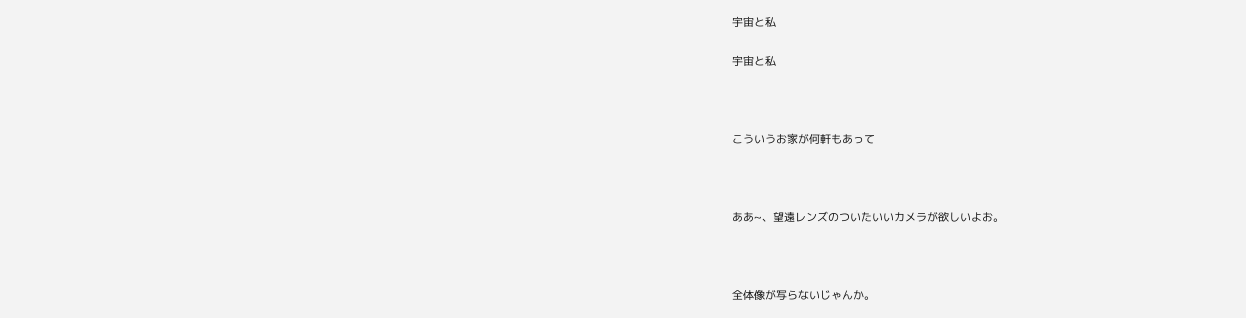宇宙と私

宇宙と私



こういうお家が何軒もあって



ああ~、望遠レンズのついたいいカメラが欲しいよお。



全体像が写らないじゃんか。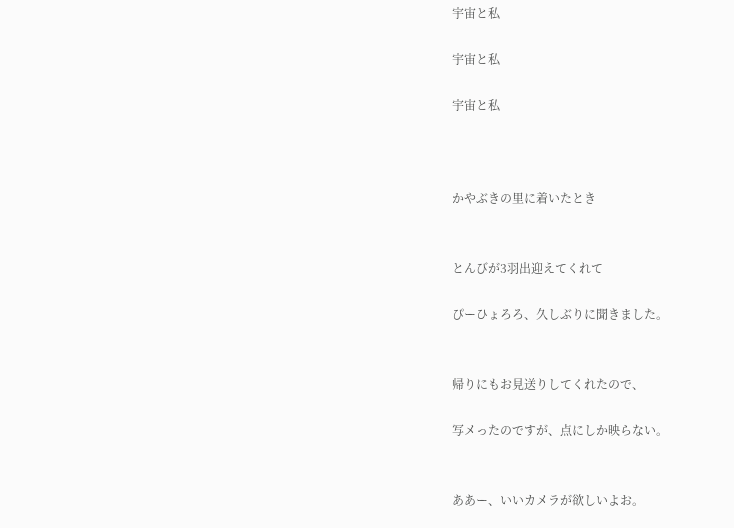宇宙と私

宇宙と私

宇宙と私



かやぶきの里に着いたとき


とんびが3羽出迎えてくれて

ぴーひょろろ、久しぶりに聞きました。


帰りにもお見送りしてくれたので、

写メったのですが、点にしか映らない。


ああー、いいカメラが欲しいよお。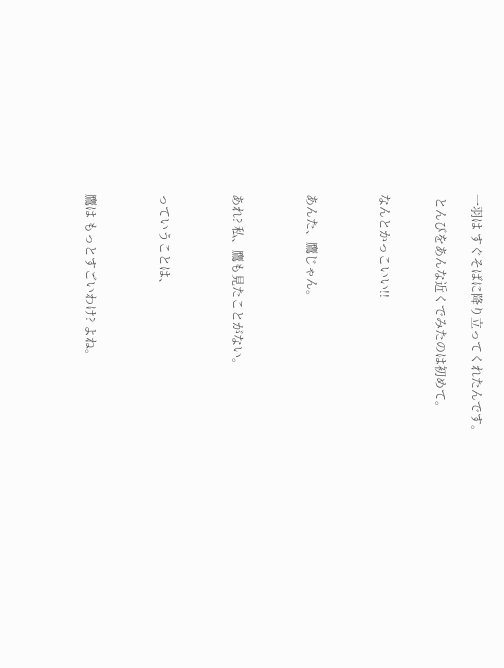一羽は すぐそばに降り立ってくれたんです。

 とんびをあんな近くでみたのは初めて。


なんとかっこいい!!



あんた、鷹じゃん。



あれ? 私、鷹も見たことがない。



っていうことは、



鷹は もっとすごいわけ? よね。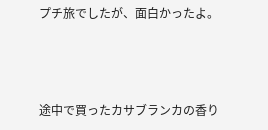プチ旅でしたが、面白かったよ。



途中で買ったカサブランカの香り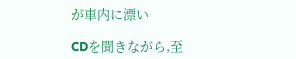が車内に漂い

CDを聞きながら,至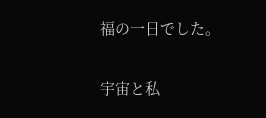福の一日でした。

宇宙と私